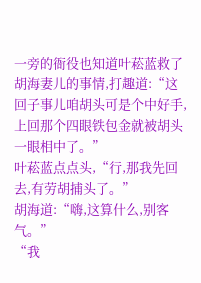一旁的衙役也知道叶菘蓝救了胡海妻儿的事情,打趣道:“这回子事儿咱胡头可是个中好手,上回那个四眼铁包金就被胡头一眼相中了。”
叶菘蓝点点头,“行,那我先回去,有劳胡捕头了。”
胡海道:“嗨,这算什么,别客气。”
“我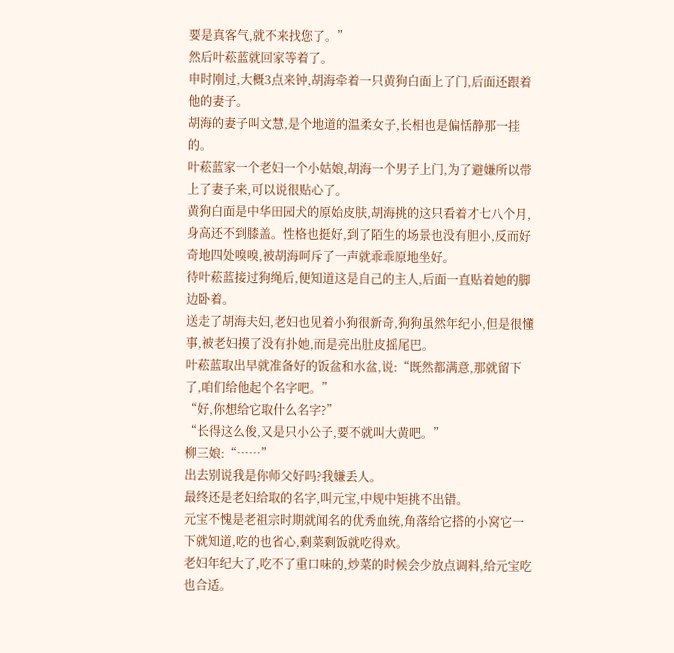要是真客气,就不来找您了。”
然后叶菘蓝就回家等着了。
申时刚过,大概3点来钟,胡海牵着一只黄狗白面上了门,后面还跟着他的妻子。
胡海的妻子叫文慧,是个地道的温柔女子,长相也是偏恬静那一挂的。
叶菘蓝家一个老妇一个小姑娘,胡海一个男子上门,为了避嫌所以带上了妻子来,可以说很贴心了。
黄狗白面是中华田园犬的原始皮肤,胡海挑的这只看着才七八个月,身高还不到膝盖。性格也挺好,到了陌生的场景也没有胆小,反而好奇地四处嗅嗅,被胡海呵斥了一声就乖乖原地坐好。
待叶菘蓝接过狗绳后,便知道这是自己的主人,后面一直贴着她的脚边卧着。
送走了胡海夫妇,老妇也见着小狗很新奇,狗狗虽然年纪小,但是很懂事,被老妇摸了没有扑她,而是亮出肚皮摇尾巴。
叶菘蓝取出早就准备好的饭盆和水盆,说:“既然都满意,那就留下了,咱们给他起个名字吧。”
“好,你想给它取什么名字?”
“长得这么俊,又是只小公子,要不就叫大黄吧。”
柳三娘:“……”
出去别说我是你师父好吗?我嫌丢人。
最终还是老妇给取的名字,叫元宝,中规中矩挑不出错。
元宝不愧是老祖宗时期就闻名的优秀血统,角落给它搭的小窝它一下就知道,吃的也省心,剩菜剩饭就吃得欢。
老妇年纪大了,吃不了重口味的,炒菜的时候会少放点调料,给元宝吃也合适。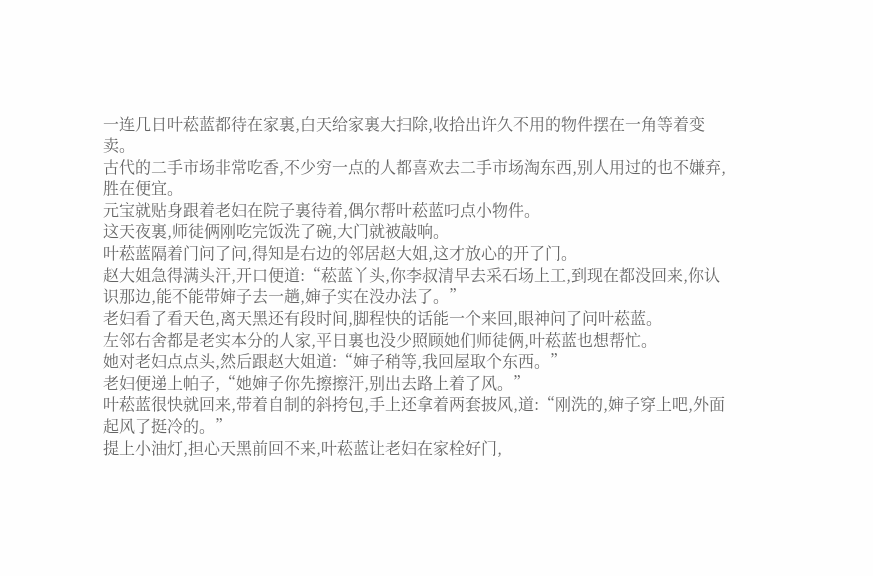一连几日叶菘蓝都待在家裏,白天给家裏大扫除,收拾出许久不用的物件摆在一角等着变卖。
古代的二手市场非常吃香,不少穷一点的人都喜欢去二手市场淘东西,别人用过的也不嫌弃,胜在便宜。
元宝就贴身跟着老妇在院子裏待着,偶尔帮叶菘蓝叼点小物件。
这天夜裏,师徒俩刚吃完饭洗了碗,大门就被敲响。
叶菘蓝隔着门问了问,得知是右边的邻居赵大姐,这才放心的开了门。
赵大姐急得满头汗,开口便道:“菘蓝丫头,你李叔清早去采石场上工,到现在都没回来,你认识那边,能不能带婶子去一趟,婶子实在没办法了。”
老妇看了看天色,离天黑还有段时间,脚程快的话能一个来回,眼神问了问叶菘蓝。
左邻右舍都是老实本分的人家,平日裏也没少照顾她们师徒俩,叶菘蓝也想帮忙。
她对老妇点点头,然后跟赵大姐道:“婶子稍等,我回屋取个东西。”
老妇便递上帕子,“她婶子你先擦擦汗,别出去路上着了风。”
叶菘蓝很快就回来,带着自制的斜挎包,手上还拿着两套披风,道:“刚洗的,婶子穿上吧,外面起风了挺冷的。”
提上小油灯,担心天黑前回不来,叶菘蓝让老妇在家栓好门,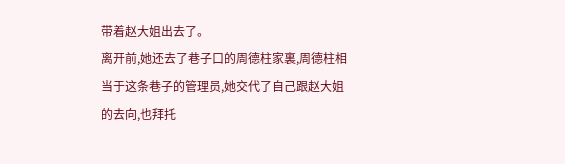带着赵大姐出去了。
离开前,她还去了巷子口的周德柱家裏,周德柱相当于这条巷子的管理员,她交代了自己跟赵大姐的去向,也拜托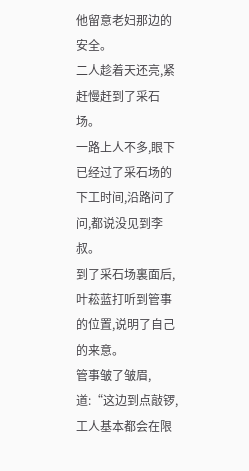他留意老妇那边的安全。
二人趁着天还亮,紧赶慢赶到了采石场。
一路上人不多,眼下已经过了采石场的下工时间,沿路问了问,都说没见到李叔。
到了采石场裏面后,叶菘蓝打听到管事的位置,说明了自己的来意。
管事皱了皱眉,道:“这边到点敲锣,工人基本都会在限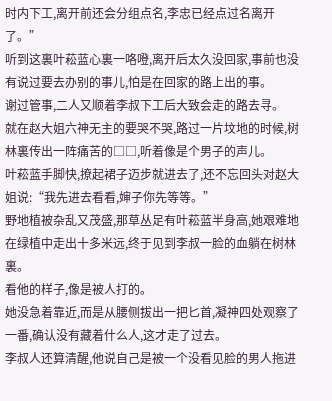时内下工,离开前还会分组点名,李忠已经点过名离开了。”
听到这裏叶菘蓝心裏一咯噔,离开后太久没回家,事前也没有说过要去办别的事儿,怕是在回家的路上出的事。
谢过管事,二人又顺着李叔下工后大致会走的路去寻。
就在赵大姐六神无主的要哭不哭,路过一片坟地的时候,树林裏传出一阵痛苦的□□,听着像是个男子的声儿。
叶菘蓝手脚快,撩起裙子迈步就进去了,还不忘回头对赵大姐说:“我先进去看看,婶子你先等等。”
野地植被杂乱又茂盛,那草丛足有叶菘蓝半身高,她艰难地在绿植中走出十多米远,终于见到李叔一脸的血躺在树林裏。
看他的样子,像是被人打的。
她没急着靠近,而是从腰侧拔出一把匕首,凝神四处观察了一番,确认没有藏着什么人,这才走了过去。
李叔人还算清醒,他说自己是被一个没看见脸的男人拖进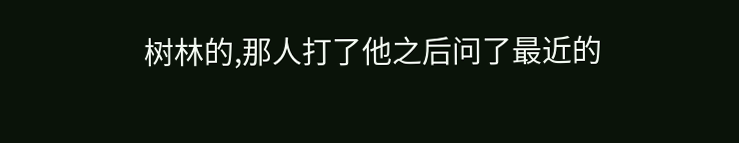树林的,那人打了他之后问了最近的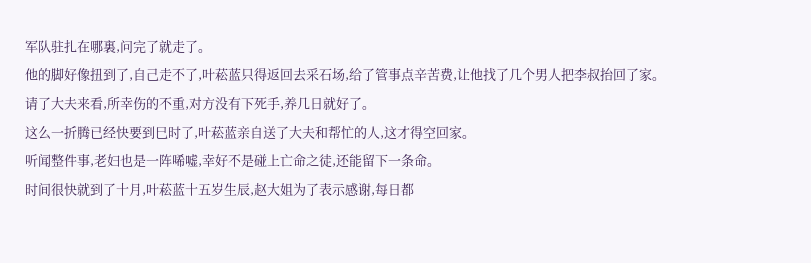军队驻扎在哪裏,问完了就走了。
他的脚好像扭到了,自己走不了,叶菘蓝只得返回去采石场,给了管事点辛苦费,让他找了几个男人把李叔抬回了家。
请了大夫来看,所幸伤的不重,对方没有下死手,养几日就好了。
这么一折腾已经快要到巳时了,叶菘蓝亲自送了大夫和帮忙的人,这才得空回家。
听闻整件事,老妇也是一阵唏嘘,幸好不是碰上亡命之徒,还能留下一条命。
时间很快就到了十月,叶菘蓝十五岁生辰,赵大姐为了表示感谢,每日都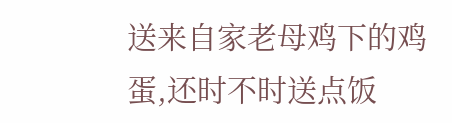送来自家老母鸡下的鸡蛋,还时不时送点饭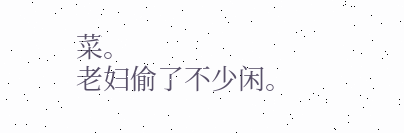菜。
老妇偷了不少闲。